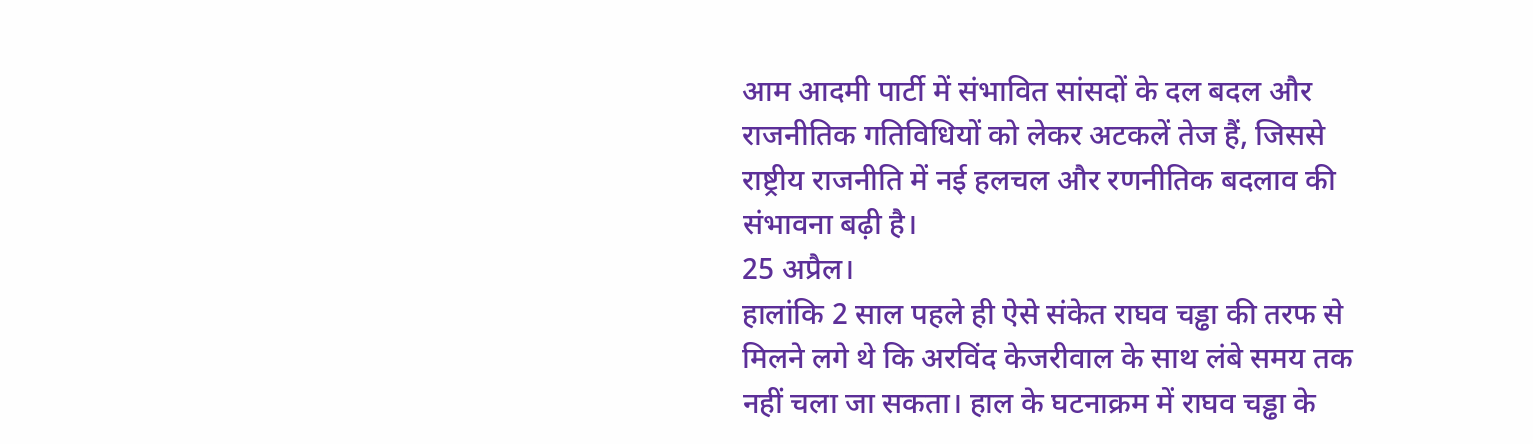आम आदमी पार्टी में संभावित सांसदों के दल बदल और राजनीतिक गतिविधियों को लेकर अटकलें तेज हैं, जिससे राष्ट्रीय राजनीति में नई हलचल और रणनीतिक बदलाव की संभावना बढ़ी है।
25 अप्रैल।
हालांकि 2 साल पहले ही ऐसे संकेत राघव चड्ढा की तरफ से मिलने लगे थे कि अरविंद केजरीवाल के साथ लंबे समय तक नहीं चला जा सकता। हाल के घटनाक्रम में राघव चड्ढा के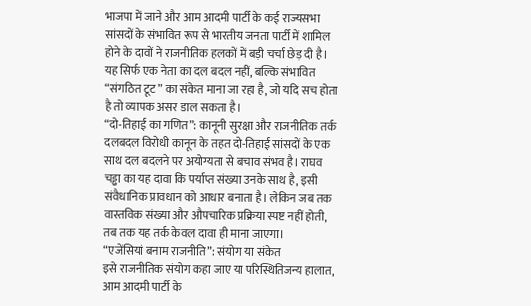भाजपा में जाने और आम आदमी पार्टी के कई राज्यसभा सांसदों के संभावित रूप से भारतीय जनता पार्टी में शामिल होने के दावों ने राजनीतिक हलकों में बड़ी चर्चा छेड़ दी है। यह सिर्फ एक नेता का दल बदल नहीं, बल्कि संभावित “संगठित टूट” का संकेत माना जा रहा है, जो यदि सच होता है तो व्यापक असर डाल सकता है।
“दो-तिहाई का गणित”: कानूनी सुरक्षा और राजनीतिक तर्क
दलबदल विरोधी कानून के तहत दो-तिहाई सांसदों के एक साथ दल बदलने पर अयोग्यता से बचाव संभव है। राघव चड्ढा का यह दावा कि पर्याप्त संख्या उनके साथ है, इसी संवैधानिक प्रावधान को आधार बनाता है। लेकिन जब तक वास्तविक संख्या और औपचारिक प्रक्रिया स्पष्ट नहीं होती, तब तक यह तर्क केवल दावा ही माना जाएगा।
“एजेंसियां बनाम राजनीति”: संयोग या संकेत
इसे राजनीतिक संयोग कहा जाए या परिस्थितिजन्य हालात, आम आदमी पार्टी के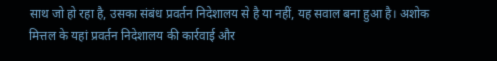साथ जो हो रहा है, उसका संबंध प्रवर्तन निदेशालय से है या नहीं, यह सवाल बना हुआ है। अशोक मित्तल के यहां प्रवर्तन निदेशालय की कार्रवाई और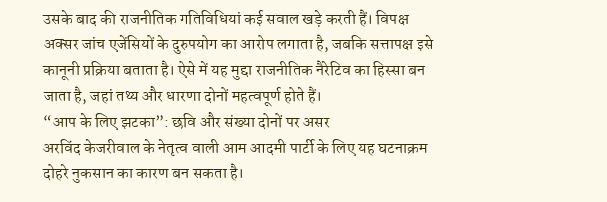उसके बाद की राजनीतिक गतिविधियां कई सवाल खड़े करती हैं। विपक्ष अक्सर जांच एजेंसियों के दुरुपयोग का आरोप लगाता है, जबकि सत्तापक्ष इसे कानूनी प्रक्रिया बताता है। ऐसे में यह मुद्दा राजनीतिक नैरेटिव का हिस्सा बन जाता है, जहां तथ्य और धारणा दोनों महत्वपूर्ण होते हैं।
“आप के लिए झटका”: छवि और संख्या दोनों पर असर
अरविंद केजरीवाल के नेतृत्व वाली आम आदमी पार्टी के लिए यह घटनाक्रम दोहरे नुकसान का कारण बन सकता है।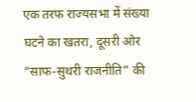एक तरफ राज्यसभा में संख्या घटने का खतरा, दूसरी ओर “साफ-सुथरी राजनीति” की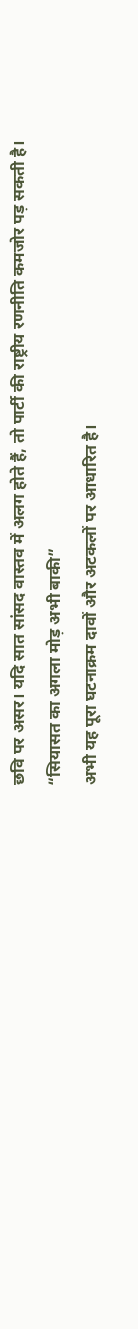छवि पर असर। यदि सात सांसद वास्तव में अलग होते हैं, तो पार्टी की राष्ट्रीय रणनीति कमजोर पड़ सकती है।
“सियासत का अगला मोड़ अभी बाकी”
अभी यह पूरा घटनाक्रम दावों और अटकलों पर आधारित है।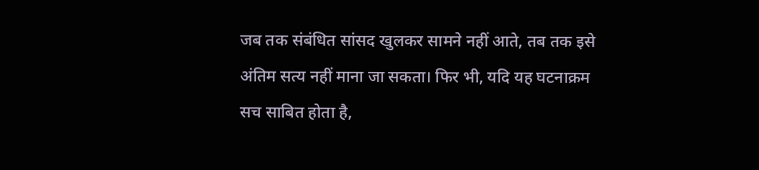जब तक संबंधित सांसद खुलकर सामने नहीं आते, तब तक इसे अंतिम सत्य नहीं माना जा सकता। फिर भी, यदि यह घटनाक्रम सच साबित होता है,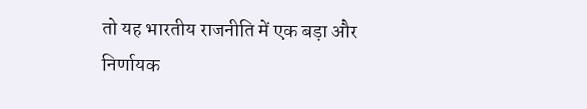तो यह भारतीय राजनीति में एक बड़ा और निर्णायक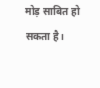मोड़ साबित हो सकता है।